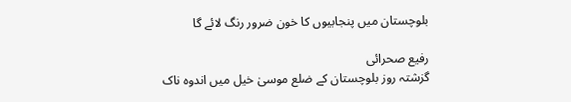بلوچستان میں پنجابیوں کا خون ضرور رنگ لائے گا

رفیع صحرائی
گزشتہ روز بلوچستان کے ضلع موسیٰ خیل میں اندوہ ناک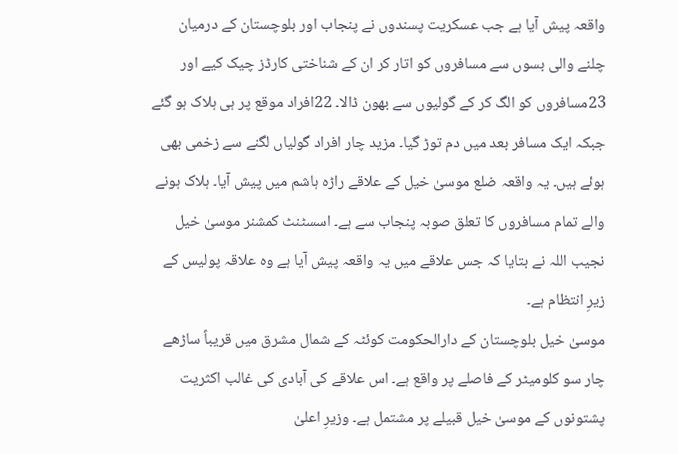واقعہ پیش آیا ہے جب عسکریت پسندوں نے پنجاب اور بلوچستان کے درمیان چلنے والی بسوں سے مسافروں کو اتار کر ان کے شناختی کارڈز چیک کیے اور 23مسافروں کو الگ کر کے گولیوں سے بھون ڈالا۔ 22افراد موقع پر ہی ہلاک ہو گئے جبکہ ایک مسافر بعد میں دم توڑ گیا۔ مزید چار افراد گولیاں لگنے سے زخمی بھی ہوئے ہیں۔ یہ واقعہ ضلع موسیٰ خیل کے علاقے راڑہ ہاشم میں پیش آیا۔ ہلاک ہونے والے تمام مسافروں کا تعلق صوبہ پنجاب سے ہے۔ اسسٹنٹ کمشنر موسیٰ خیل نجیب اللہ نے بتایا کہ جس علاقے میں یہ واقعہ پیش آیا ہے وہ علاقہ پولیس کے زیرِ انتظام ہے۔
موسیٰ خیل بلوچستان کے دارالحکومت کوئٹہ کے شمال مشرق میں قریباً ساڑھے چار سو کلومیٹر کے فاصلے پر واقع ہے۔ اس علاقے کی آبادی کی غالب اکثریت پشتونوں کے موسیٰ خیل قبیلے پر مشتمل ہے۔ وزیرِ اعلیٰ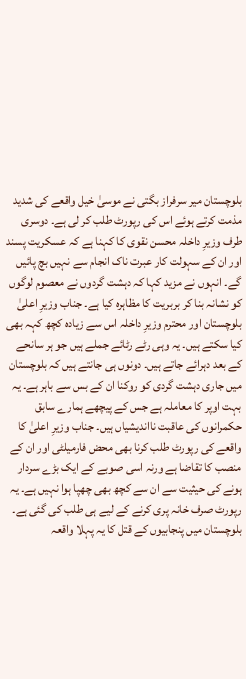بلوچستان میر سرفراز بگتی نے موسیٰ خیل واقعے کی شدید مذمت کرتے ہوئے اس کی رپورٹ طلب کر لی ہے۔ دوسری طرف وزیرِ داخلہ محسن نقوی کا کہنا ہے کہ عسکریت پسند اور ان کے سہولت کار عبرت ناک انجام سے نہیں بچ پائیں گے۔ انہوں نے مزید کہا کہ دہشت گردوں نے معصوم لوگوں کو نشانہ بنا کر بربریت کا مظاہرہ کیا ہے۔ جناب وزیرِ اعلیٰ بلوچستان اور محترم وزیرِ داخلہ اس سے زیادہ کچھ کہہ بھی کیا سکتے ہیں۔ یہ وہی رٹے رٹائے جملے ہیں جو ہر سانحے کے بعد دہرائے جاتے ہیں۔ دونوں ہی جانتے ہیں کہ بلوچستان میں جاری دہشت گردی کو روکنا ان کے بس سے باہر ہے۔ یہ بہت اوپر کا معاملہ ہے جس کے پیچھے ہمارے سابق حکمرانوں کی عاقبت نااندیشیاں ہیں۔ جناب وزیرِ اعلیٰ کا واقعے کی رپورٹ طلب کرنا بھی محض فارمیلٹی اور ان کے منصب کا تقاضا ہے ورنہ اسی صوبے کے ایک بڑے سردار ہونے کی حیثیت سے ان سے کچھ بھی چھپا ہوا نہیں ہے۔ یہ رپورٹ صرف خانہ پری کرنے کے لیے ہی طلب کی گئی ہے۔
بلوچستان میں پنجابیوں کے قتل کا یہ پہلا واقعہ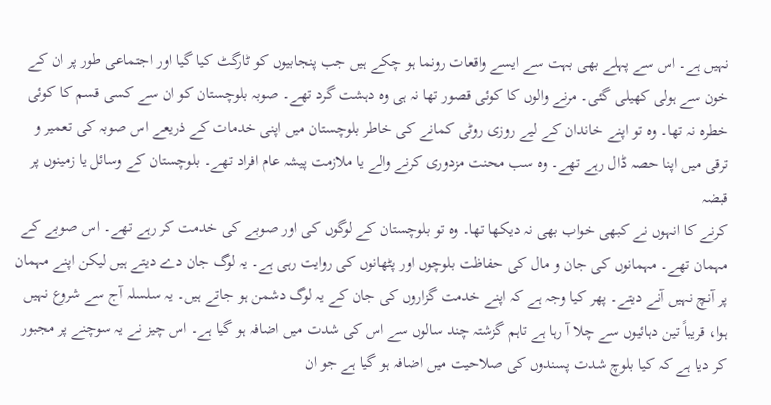نہیں ہے۔ اس سے پہلے بھی بہت سے ایسے واقعات رونما ہو چکے ہیں جب پنجابیوں کو ٹارگٹ کیا گیا اور اجتماعی طور پر ان کے خون سے ہولی کھیلی گئی۔ مرنے والوں کا کوئی قصور تھا نہ ہی وہ دہشت گرد تھے۔ صوبہ بلوچستان کو ان سے کسی قسم کا کوئی خطرہ نہ تھا۔ وہ تو اپنے خاندان کے لیے روزی روٹی کمانے کی خاطر بلوچستان میں اپنی خدمات کے ذریعے اس صوبہ کی تعمیر و ترقی میں اپنا حصہ ڈال رہے تھے۔ وہ سب محنت مزدوری کرنے والے یا ملازمت پیشہ عام افراد تھے۔ بلوچستان کے وسائل یا زمینوں پر قبضہ
کرنے کا انہوں نے کبھی خواب بھی نہ دیکھا تھا۔ وہ تو بلوچستان کے لوگوں کی اور صوبے کی خدمت کر رہے تھے۔ اس صوبے کے مہمان تھے۔ مہمانوں کی جان و مال کی حفاظت بلوچوں اور پٹھانوں کی روایت رہی ہے۔ یہ لوگ جان دے دیتے ہیں لیکن اپنے مہمان پر آنچ نہیں آنے دیتے۔ پھر کیا وجہ ہے کہ اپنے خدمت گزاروں کی جان کے یہ لوگ دشمن ہو جاتے ہیں۔ یہ سلسلہ آج سے شروع نہیں ہوا، قریباً تین دہائیوں سے چلا آ رہا ہے تاہم گزشتہ چند سالوں سے اس کی شدت میں اضافہ ہو گیا ہے۔ اس چیز نے یہ سوچنے پر مجبور کر دیا ہے کہ کیا بلوچ شدت پسندوں کی صلاحیت میں اضافہ ہو گیا ہے جو ان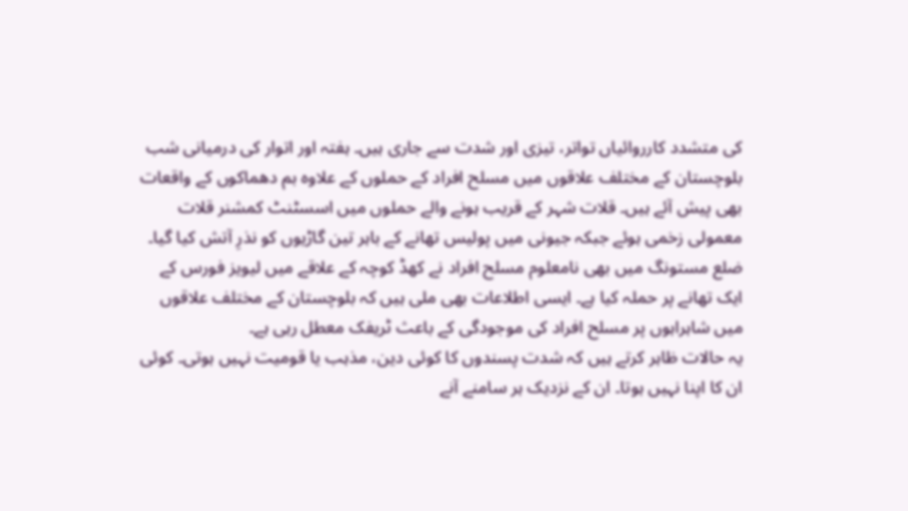کی متشدد کارروائیاں تواتر، تیزی اور شدت سے جاری ہیں۔ ہفتہ اور اتوار کی درمیانی شب بلوچستان کے مختلف علاقوں میں مسلح افراد کے حملوں کے علاوہ بم دھماکوں کے واقعات بھی پیش آئے ہیں۔ قلات شہر کے قریب ہونے والے حملوں میں اسسٹنٹ کمشنر قلات معمولی زخمی ہوئے جبکہ جیونی میں پولیس تھانے کے باہر تین گاڑیوں کو نذرِ آتش کیا گیا۔ ضلع مستونگ میں بھی نامعلوم مسلح افراد نے کھڈ کوچہ کے علاقے میں لیویز فورس کے ایک تھانے پر حملہ کیا ہے۔ ایسی اطلاعات بھی ملی ہیں کہ بلوچستان کے مختلف علاقوں میں شاہراہوں پر مسلح افراد کی موجودگی کے باعث ٹریفک معطل رہی ہے۔
یہ حالات ظاہر کرتے ہیں کہ شدت پسندوں کا کوئی دین، مذہب یا قومیت نہیں ہوتی۔ کوئی ان کا اپنا نہیں ہوتا۔ ان کے نزدیک ہر سامنے آنے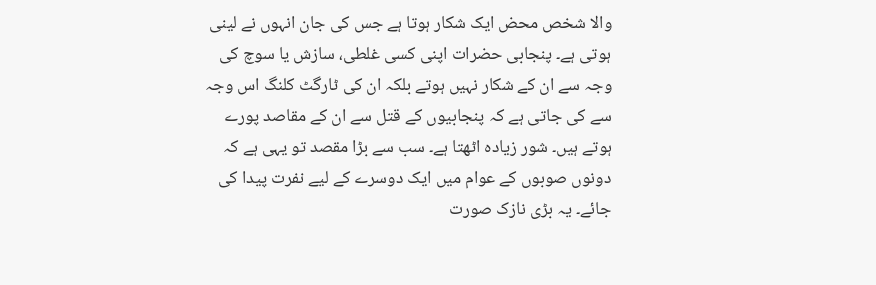والا شخص محض ایک شکار ہوتا ہے جس کی جان انہوں نے لینی ہوتی ہے۔ پنجابی حضرات اپنی کسی غلطی، سازش یا سوچ کی وجہ سے ان کے شکار نہیں ہوتے بلکہ ان کی ٹارگٹ کلنگ اس وجہ سے کی جاتی ہے کہ پنجابیوں کے قتل سے ان کے مقاصد پورے ہوتے ہیں۔ شور زیادہ اٹھتا ہے۔ سب سے بڑا مقصد تو یہی ہے کہ دونوں صوبوں کے عوام میں ایک دوسرے کے لیے نفرت پیدا کی جائے۔ یہ بڑی نازک صورت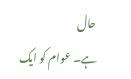حال
ہے۔ عوام کو ایک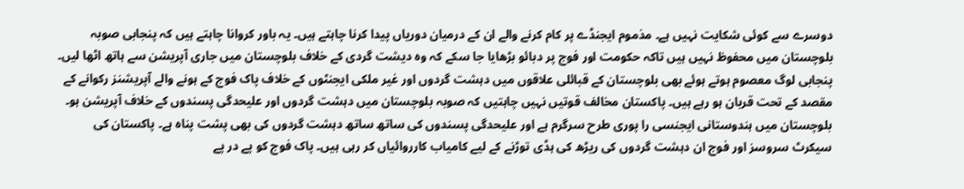دوسرے سے کوئی شکایت نہیں ہے۔ مذموم ایجنڈے پر کام کرنے والے ان کے درمیان دوریاں پیدا کرنا چاہتے ہیں۔ یہ باور کروانا چاہتے ہیں کہ پنجابی صوبہ بلوچستان میں محفوظ نہیں ہیں تاکہ حکومت اور فوج پر دبائو بڑھایا جا سکے کہ وہ دیشت گردی کے خلاف بلوچستان میں جاری آپریشن سے ہاتھ اٹھا لیں۔ پنجابی لوگ معصوم ہوتے ہوئے بھی بلوچستان کے قبائلی علاقوں میں دہشت گردوں اور غیر ملکی ایجنٹوں کے خلاف پاک فوج کے ہونے والے آپریشنز رکوانے کے مقصد کے تحت قربان ہو رہے ہیں۔ پاکستان مخالف قوتیں نہیں چاہتیں کہ صوبہ بلوچستان میں دہشت گردوں اور علیحدگی پسندوں کے خلاف آپریشن ہو۔ بلوچستان میں ہندوستانی ایجنسی را پوری طرح سرگرم ہے اور علیحدگی پسندوں کی ساتھ ساتھ دہشت گردوں کی بھی پشت پناہ ہے۔ پاکستان کی سیکرٹ سروسز اور فوج ان دہشت گردوں کی ریڑھ کی ہڈی توڑنے کے لیے کامیاب کارروائیاں کر رہی ہیں۔ پاک فوج کو پے در پے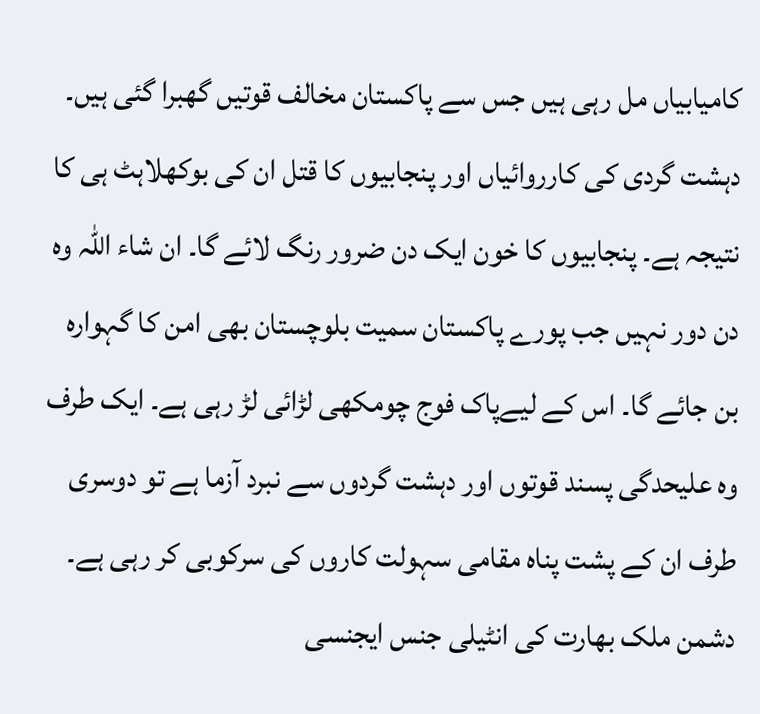کامیابیاں مل رہی ہیں جس سے پاکستان مخالف قوتیں گھبرا گئی ہیں۔ دہشت گردی کی کارروائیاں اور پنجابیوں کا قتل ان کی بوکھلاہٹ ہی کا نتیجہ ہے۔ پنجابیوں کا خون ایک دن ضرور رنگ لائے گا۔ ان شاء اللہ وہ دن دور نہیں جب پورے پاکستان سمیت بلوچستان بھی امن کا گہوارہ بن جائے گا۔ اس کے لیےپاک فوج چومکھی لڑائی لڑ رہی ہے۔ ایک طرف وہ علیحدگی پسند قوتوں اور دہشت گردوں سے نبرد آزما ہے تو دوسری طرف ان کے پشت پناہ مقامی سہولت کاروں کی سرکوبی کر رہی ہے۔ دشمن ملک بھارت کی انٹیلی جنس ایجنسی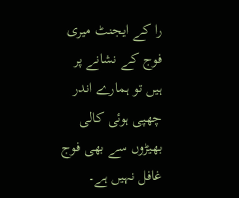را کے ایجنٹ میری فوج کے نشانے پر ہیں تو ہمارے اندر چھپی ہوئی کالی بھیڑوں سے بھی فوج غافل نہیں ہے۔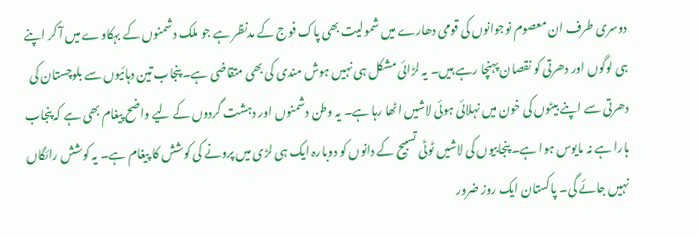دوسری طرف ان معصوم نوجوانوں کی قومی دھارے میں شمولیت بھی پاک فوج کے مدنظر ہے جو ملک دشمنوں کے بہکاوے میں آ کر اپنے ہی لوگوں اور دھرتی کو نقصان پہنچا رہے ہیں۔ یہ لڑائی مشکل ہی نہیں ہوش مندی کی بھی متقاضی ہے۔ پنجاب تین دہائیوں سے بلوچستان کی دھرتی سے اپنے بیٹوں کی خون میں نہلائی ہوئی لاشیں اٹھا رہا ہے۔ یہ وطن دشمنوں اور دہشت گردوں کے لیے واضح پیغام بھی ہے کہ پنجاب ہارا ہے نہ مایوس ہوا ہے۔ پنجابیوں کی لاشیں ٹوٹی تسبیح کے دانوں کو دوبارہ ایک ہی لڑی میں پرونے کی کوشش کا پیغام ہے۔ یہ کوشش رائگاں نہیں جائے گی۔ پاکستان ایک روز ضرور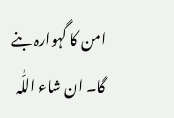امن کا گہوارہ بنے گا۔ ان شاء اللّٰہ